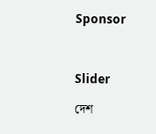Sponsor



Slider

দেশ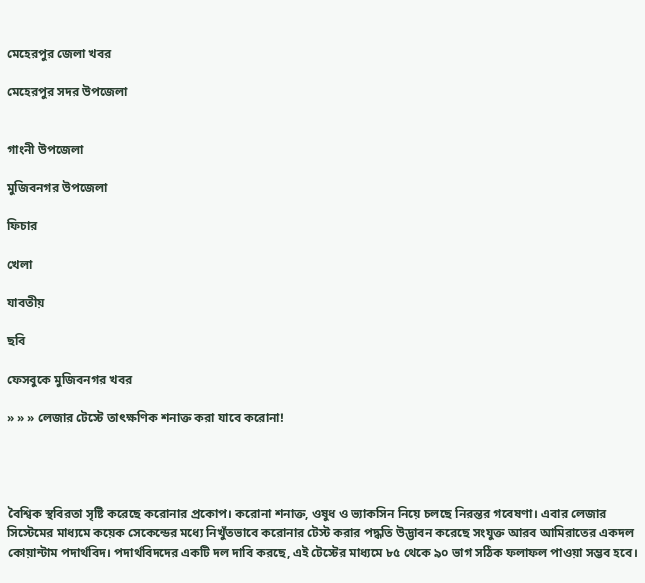মেহেরপুর জেলা খবর

মেহেরপুর সদর উপজেলা


গাংনী উপজেলা

মুজিবনগর উপজেলা

ফিচার

খেলা

যাবতীয়

ছবি

ফেসবুকে মুজিবনগর খবর

» » » লেজার টেস্টে তাৎক্ষণিক শনাক্ত করা যাবে করোনা!




বৈশ্বিক স্থবিরতা সৃষ্টি করেছে করোনার প্রকোপ। করোনা শনাক্ত, ওষুধ ও ভ্যাকসিন নিয়ে চলছে নিরন্তর গবেষণা। এবার লেজার সিস্টেমের মাধ্যমে কয়েক সেকেন্ডের মধ্যে নিখুঁতভাবে করোনার টেস্ট করার পদ্ধতি উদ্ভাবন করেছে সংযুক্ত আরব আমিরাতের একদল কোয়ান্টাম পদার্থবিদ। পদার্থবিদদের একটি দল দাবি করছে, এই টেস্টের মাধ্যমে ৮৫ থেকে ৯০ ভাগ সঠিক ফলাফল পাওয়া সম্ভব হবে।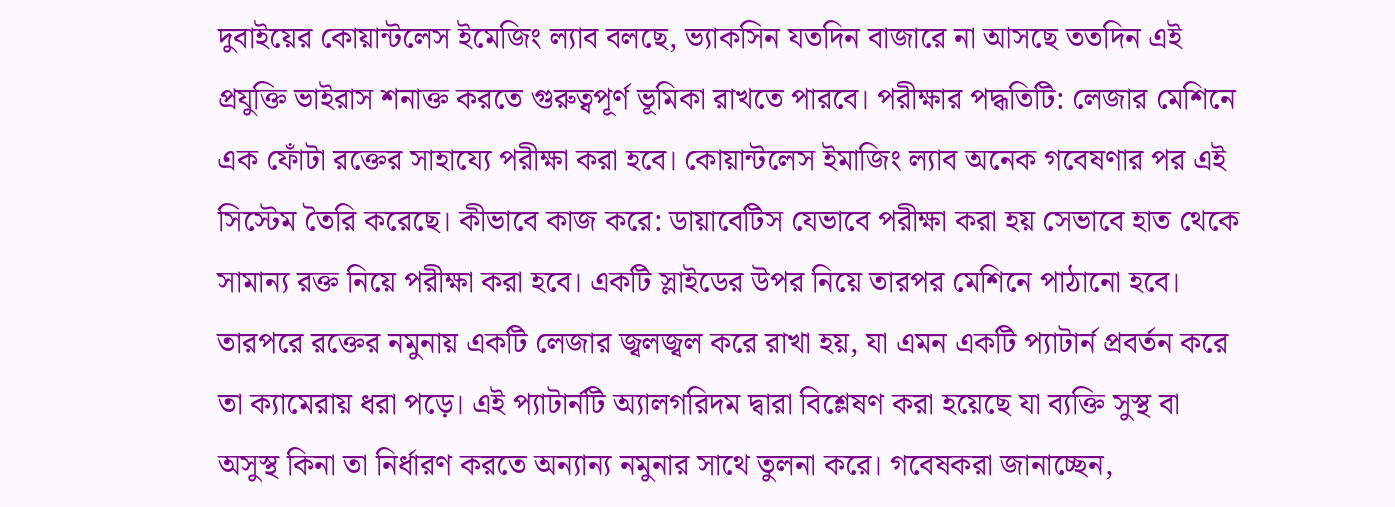দুবাইয়ের কোয়ান্টলেস ইমেজিং ল্যাব বলছে, ভ্যাকসিন যতদিন বাজারে না আসছে ততদিন এই প্রযুক্তি ভাইরাস শনাক্ত করতে গুরুত্বপূর্ণ ভূমিকা রাখতে পারবে। পরীক্ষার পদ্ধতিটি: লেজার মেশিনে এক ফোঁটা রক্তের সাহায্যে পরীক্ষা করা হবে। কোয়ান্টলেস ইমাজিং ল্যাব অনেক গবেষণার পর এই সিস্টেম তৈরি করেছে। কীভাবে কাজ করে: ডায়াবেটিস যেভাবে পরীক্ষা করা হয় সেভাবে হাত থেকে সামান্য রক্ত নিয়ে পরীক্ষা করা হবে। একটি স্লাইডের উপর নিয়ে তারপর মেশিনে পাঠানো হবে। তারপরে রক্তের নমুনায় একটি লেজার জ্বলজ্বল করে রাখা হয়, যা এমন একটি প্যাটার্ন প্রবর্তন করে তা ক্যামেরায় ধরা পড়ে। এই প্যাটার্নটি অ্যালগরিদম দ্বারা বিশ্লেষণ করা হয়েছে যা ব্যক্তি সুস্থ বা অসুস্থ কিনা তা নির্ধারণ করতে অন্যান্য নমুনার সাথে তুলনা করে। গবেষকরা জানাচ্ছেন,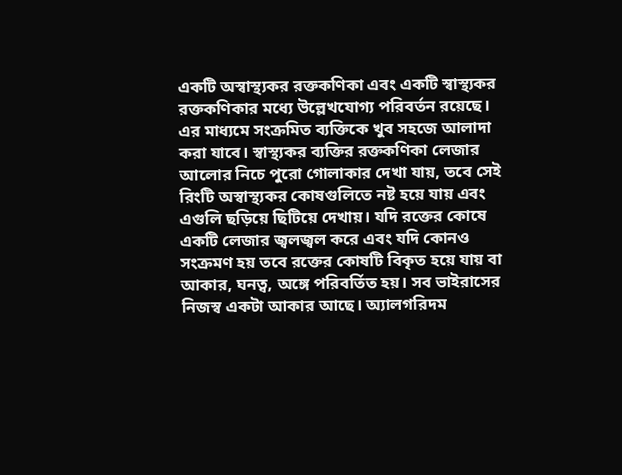একটি অস্বাস্থ্যকর রক্তকণিকা এবং একটি স্বাস্থ্যকর রক্তকণিকার মধ্যে উল্লেখযোগ্য পরিবর্তন রয়েছে। এর মাধ্যমে সংক্রমিত ব্যক্তিকে খুব সহজে আলাদা করা যাবে। স্বাস্থ্যকর ব্যক্তির রক্তকণিকা লেজার আলোর নিচে পুরো গোলাকার দেখা যায়, তবে সেই রিংটি অস্বাস্থ্যকর কোষগুলিতে নষ্ট হয়ে যায় এবং এগুলি ছড়িয়ে ছিটিয়ে দেখায়। যদি রক্তের কোষে একটি লেজার জ্বলজ্বল করে এবং যদি কোনও সংক্রমণ হয় তবে রক্তের কোষটি বিকৃত হয়ে যায় বা আকার, ঘনত্ব, অঙ্গে পরিবর্তিত হয়। সব ভাইরাসের নিজস্ব একটা আকার আছে। অ্যালগরিদম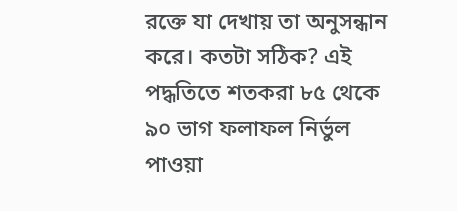রক্তে যা দেখায় তা অনুসন্ধান করে। কতটা সঠিক? এই পদ্ধতিতে শতকরা ৮৫ থেকে ৯০ ভাগ ফলাফল নির্ভুল পাওয়া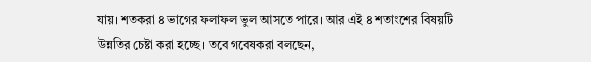যায়। শতকরা ৪ ভাগের ফলাফল ভুল আসতে পারে। আর এই ৪ শতাংশের বিষয়টি উন্নতির চেষ্টা করা হচ্ছে। তবে গবেষকরা বলছেন,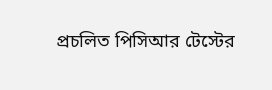প্রচলিত পিসিআর টেস্টের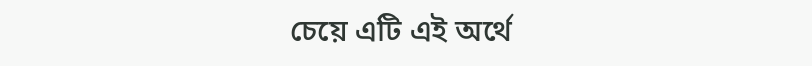চেয়ে এটি এই অর্থে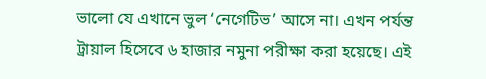ভালো যে এখানে ভুল ‘নেগেটিভ’ আসে না। এখন পর্যন্ত ট্রায়াল হিসেবে ৬ হাজার নমুনা পরীক্ষা করা হয়েছে। এই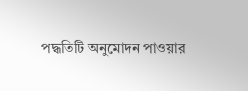পদ্ধতিটি অনুমোদন পাওয়ার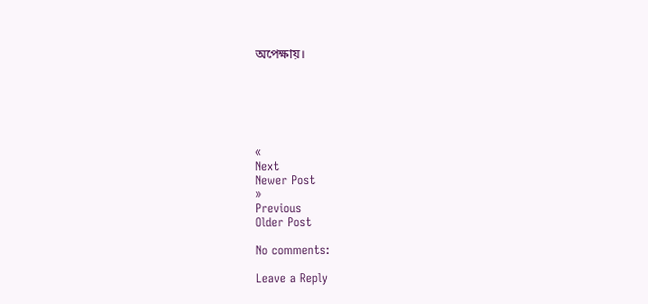অপেক্ষায়।






«
Next
Newer Post
»
Previous
Older Post

No comments:

Leave a Reply